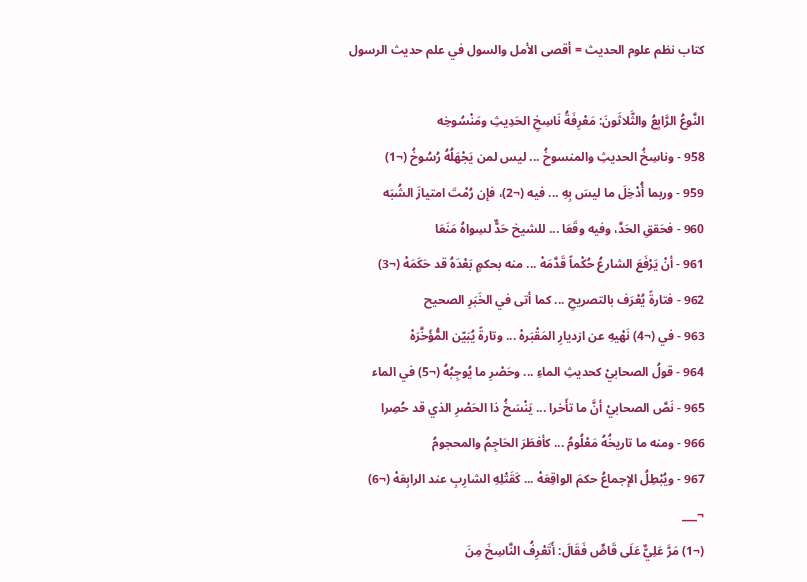كتاب نظم علوم الحديث = أقصى الأمل والسول في علم حديث الرسول

النَّوعُ الرَّابِعُ والثَّلاثَونَ: مَعْرِفَةُ نَاسِخِ الحَدِيثِ ومَنْسُوخِه
958 - وناسِخُ الحديثِ والمنسوخُ ... ليس لمن يَجْهَلُهُ رُسُوخُ (¬1)
959 - وربما أُدْخِلَ ما ليسَ بِهِ ... فيه (¬2)، فإن رُمْتَ امتيازَ الشُبَه
960 - فحَققِ الحَدَّ، وفيه وقَعَا ... للشيخ حَدٌّ لسِواهُ مَنَعَا
961 - أنْ يَرْفَعَ الشارعُ حُكْماً قَدَّمَهْ ... منه بحكمٍ بَعْدَهُ قد حَكَمَهْ (¬3)
962 - فتارةً يُعْرَف بالتصريحِ ... كما أتى في الخَبَرِ الصحيح
963 - في (¬4) نَهْيهِ عن ازديارِ المَقْبَرهْ ... وتارةً يُبَيّن المُّؤَخَّرَهْ
964 - قولُ الصحابيْ كحديثِ الماءِ ... وحَصْرِ ما يُوجِبُهُ (¬5) في الماء
965 - نَصَّ الصحابيْ أنَّ ما تأَخرا ... يَنْسَخُ ذا الحَصْرِ الذي قد حُصِرا
966 - ومنه ما تاريخُهُ مَعْلُومُ ... كأفطَرَ الحَاجِمُ والمحجومُ
967 - ويُبْطِلُ الإجماعُ حكمَ الواقِعَهْ ... كَقَتْلِهِ الشارِبِ عند الرابِعَهْ (¬6)
¬___
(¬1) مَرَّ عَلِيٌّ عَلَى قَاصٍّ فَقَالَ: أَتَعْرِفُ النَّاسِخَ مِنَ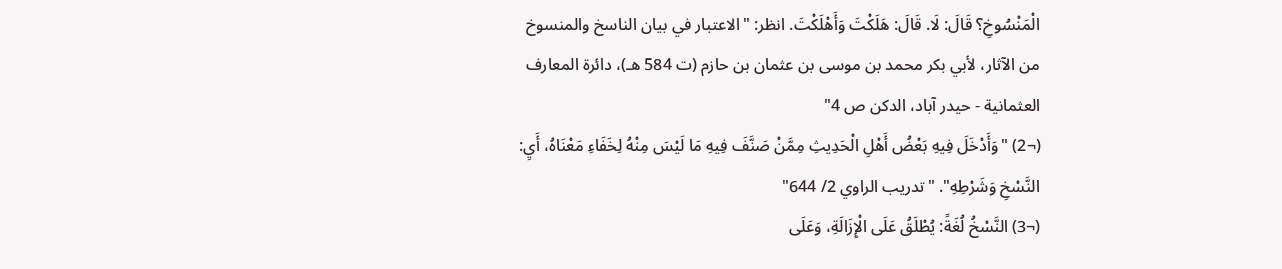الْمَنْسُوخِ؟ قَالَ: لَا. قَالَ: هَلَكْتَ وَأَهْلَكْتَ. انظر: "الاعتبار في بيان الناسخ والمنسوخ من الآثار، لأبي بكر محمد بن موسى بن عثمان بن حازم (ت 584 هـ)، دائرة المعارف العثمانية - حيدر آباد، الدكن ص 4"
(¬2) "وَأَدْخَلَ فِيهِ بَعْضُ أَهْلِ الْحَدِيثِ مِمَّنْ صَنَّفَ فِيهِ مَا لَيْسَ مِنْهُ لِخَفَاءِ مَعْنَاهُ، أَيِ: النَّسْخِ وَشَرْطِهِ". "تدريب الراوي 2/ 644"
(¬3) النَّسْخُ لُغَةً: يُطْلَقُ عَلَى الْإِزَالَةِ، وَعَلَى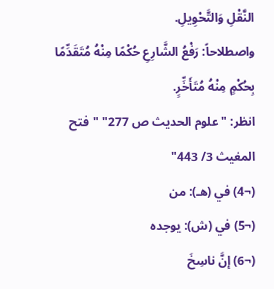النَّقْلِ وَالتَّحْوِيلِ.
واصطلاحاً: رَفْعُ الشَّارِعِ حُكْمًا مِنْهُ مُتَقَدِّمًا بِحُكْمٍ مِنْهُ مُتَأَخِّرٍ.
انظر: "علوم الحديث ص 277" "فتح المغيث 3/ 443"
(¬4) في (هـ): من
(¬5) في (ش): يوجده
(¬6) إنَّ ناسِخَ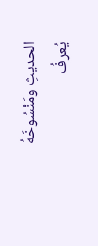الحديثِ ومَنْسُوخَهُ يُعرفُ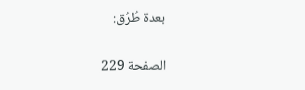بعدة طُرُق:

الصفحة 229